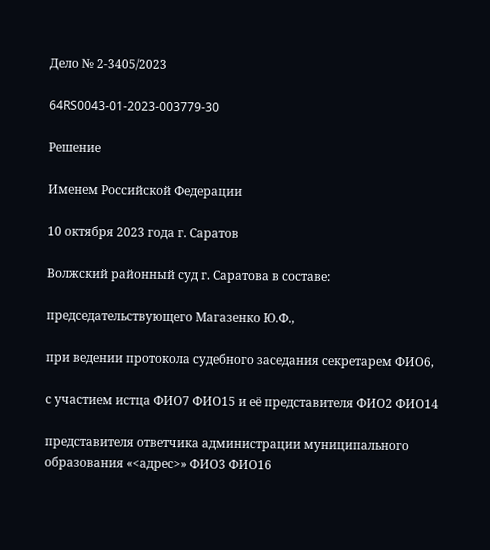Дело № 2-3405/2023

64RS0043-01-2023-003779-30

Решение

Именем Российской Федерации

10 октября 2023 года г. Саратов

Волжский районный суд г. Саратова в составе:

председательствующего Магазенко Ю.Ф.,

при ведении протокола судебного заседания секретарем ФИО6,

с участием истца ФИО7 ФИО15 и её представителя ФИО2 ФИО14

представителя ответчика администрации муниципального образования «<адрес>» ФИО3 ФИО16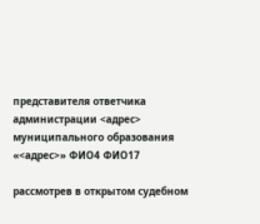представителя ответчика администрации <адрес> муниципального образования «<адрес>» ФИО4 ФИО17

рассмотрев в открытом судебном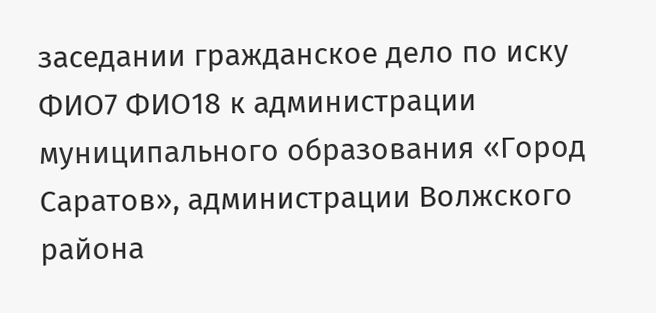заседании гражданское дело по иску ФИО7 ФИО18 к администрации муниципального образования «Город Саратов», администрации Волжского района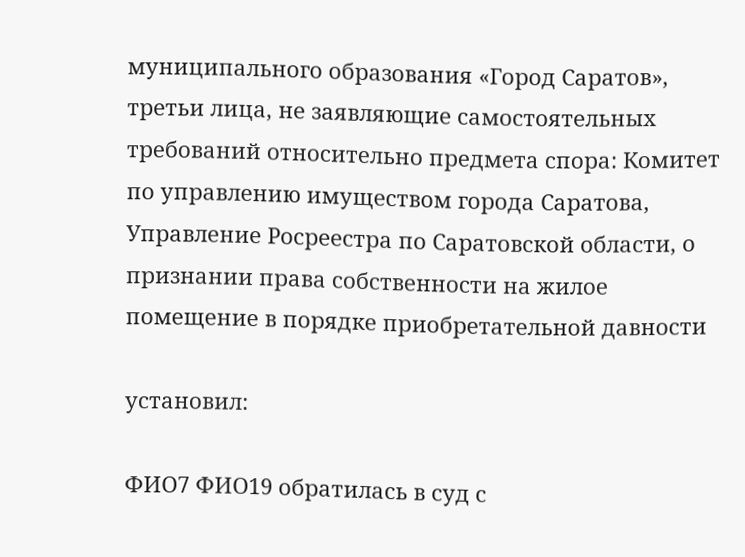муниципального образования «Город Саратов», третьи лица, не заявляющие самостоятельных требований относительно предмета спора: Комитет по управлению имуществом города Саратова, Управление Росреестра по Саратовской области, о признании права собственности на жилое помещение в порядке приобретательной давности

установил:

ФИО7 ФИО19 обратилась в суд с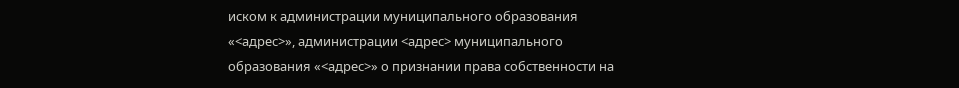иском к администрации муниципального образования «<адрес>», администрации <адрес> муниципального образования «<адрес>» о признании права собственности на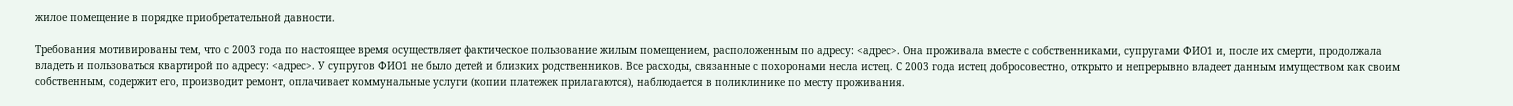жилое помещение в порядке приобретательной давности.

Требования мотивированы тем, что с 2003 года по настоящее время осуществляет фактическое пользование жилым помещением, расположенным по адресу: <адрес>. Она проживала вместе с собственниками, супругами ФИО1 и, после их смерти, продолжала владеть и пользоваться квартирой по адресу: <адрес>. У супругов ФИО1 не было детей и близких родственников. Все расходы, связанные с похоронами несла истец. С 2003 года истец добросовестно, открыто и непрерывно владеет данным имуществом как своим собственным, содержит его, производит ремонт, оплачивает коммунальные услуги (копии платежек прилагаются), наблюдается в поликлинике по месту проживания.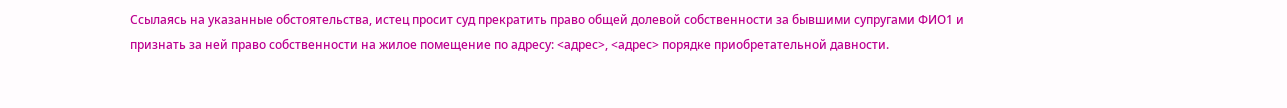Ссылаясь на указанные обстоятельства, истец просит суд прекратить право общей долевой собственности за бывшими супругами ФИО1 и признать за ней право собственности на жилое помещение по адресу: <адрес>, <адрес> порядке приобретательной давности.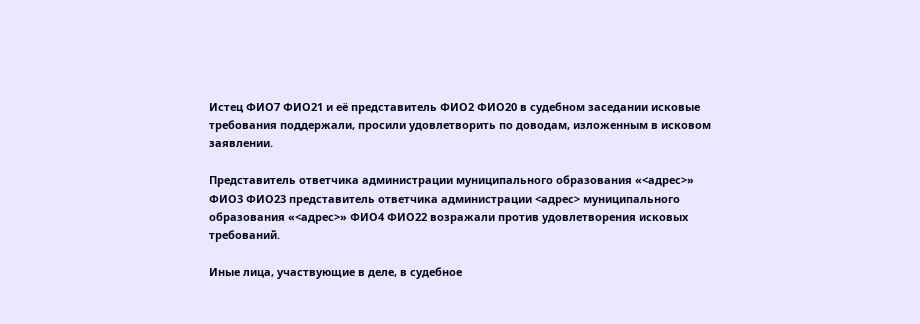Истец ФИО7 ФИО21 и её представитель ФИО2 ФИО20 в судебном заседании исковые требования поддержали, просили удовлетворить по доводам, изложенным в исковом заявлении.

Представитель ответчика администрации муниципального образования «<адрес>» ФИО3 ФИО23 представитель ответчика администрации <адрес> муниципального образования «<адрес>» ФИО4 ФИО22 возражали против удовлетворения исковых требований.

Иные лица, участвующие в деле, в судебное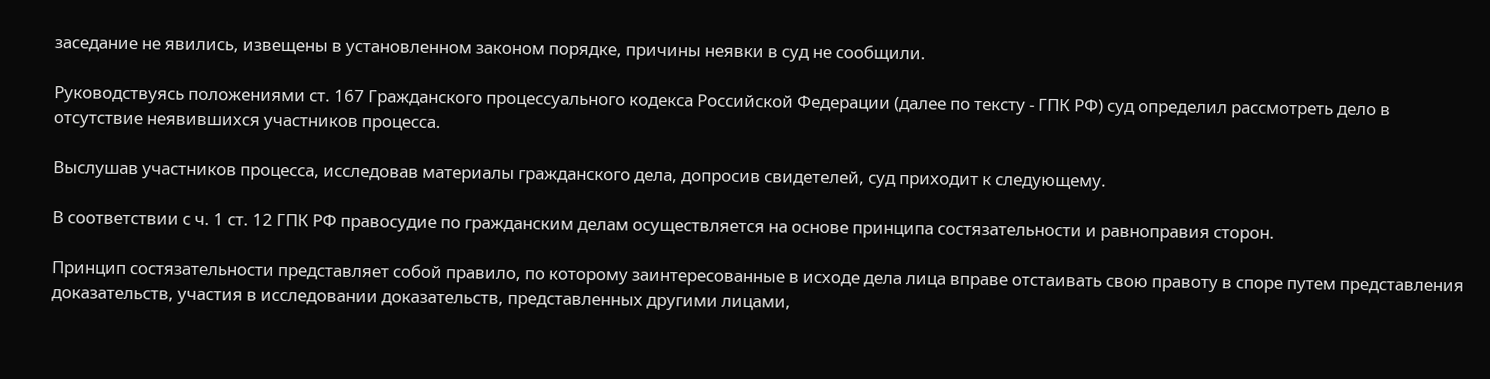заседание не явились, извещены в установленном законом порядке, причины неявки в суд не сообщили.

Руководствуясь положениями ст. 167 Гражданского процессуального кодекса Российской Федерации (далее по тексту - ГПК РФ) суд определил рассмотреть дело в отсутствие неявившихся участников процесса.

Выслушав участников процесса, исследовав материалы гражданского дела, допросив свидетелей, суд приходит к следующему.

В соответствии с ч. 1 ст. 12 ГПК РФ правосудие по гражданским делам осуществляется на основе принципа состязательности и равноправия сторон.

Принцип состязательности представляет собой правило, по которому заинтересованные в исходе дела лица вправе отстаивать свою правоту в споре путем представления доказательств, участия в исследовании доказательств, представленных другими лицами,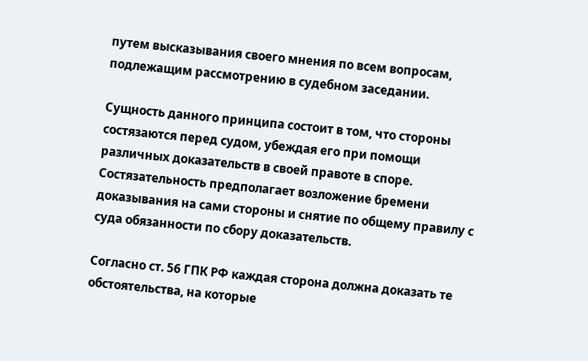путем высказывания своего мнения по всем вопросам, подлежащим рассмотрению в судебном заседании.

Сущность данного принципа состоит в том, что стороны состязаются перед судом, убеждая его при помощи различных доказательств в своей правоте в споре. Состязательность предполагает возложение бремени доказывания на сами стороны и снятие по общему правилу с суда обязанности по сбору доказательств.

Согласно ст. 56 ГПК РФ каждая сторона должна доказать те обстоятельства, на которые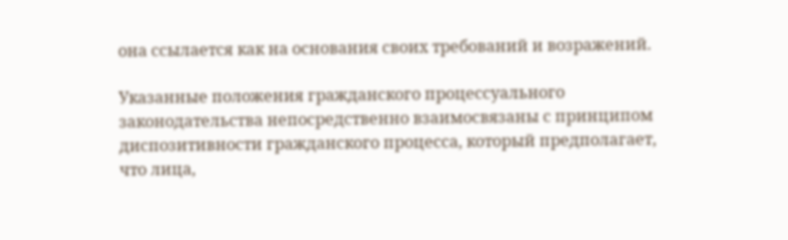она ссылается как на основания своих требований и возражений.

Указанные положения гражданского процессуального законодательства непосредственно взаимосвязаны с принципом диспозитивности гражданского процесса, который предполагает, что лица,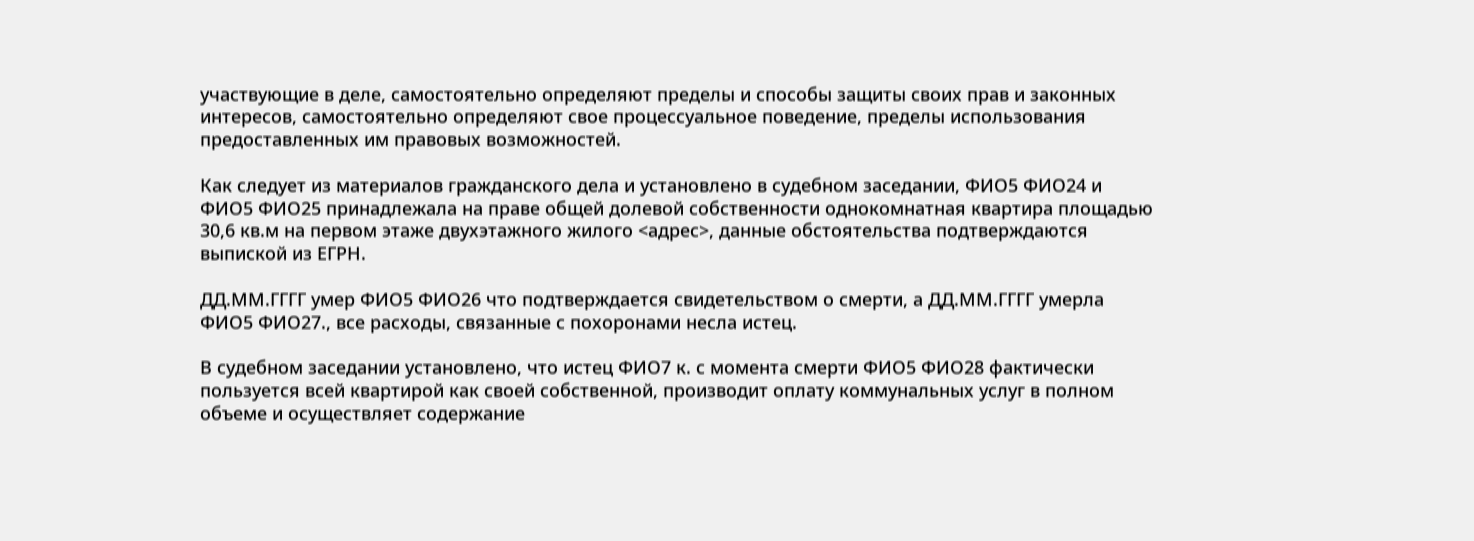участвующие в деле, самостоятельно определяют пределы и способы защиты своих прав и законных интересов, самостоятельно определяют свое процессуальное поведение, пределы использования предоставленных им правовых возможностей.

Как следует из материалов гражданского дела и установлено в судебном заседании, ФИО5 ФИО24 и ФИО5 ФИО25 принадлежала на праве общей долевой собственности однокомнатная квартира площадью 30,6 кв.м на первом этаже двухэтажного жилого <адрес>, данные обстоятельства подтверждаются выпиской из ЕГРН.

ДД.ММ.ГГГГ умер ФИО5 ФИО26 что подтверждается свидетельством о смерти, а ДД.ММ.ГГГГ умерла ФИО5 ФИО27., все расходы, связанные с похоронами несла истец.

В судебном заседании установлено, что истец ФИО7 к. с момента смерти ФИО5 ФИО28 фактически пользуется всей квартирой как своей собственной, производит оплату коммунальных услуг в полном объеме и осуществляет содержание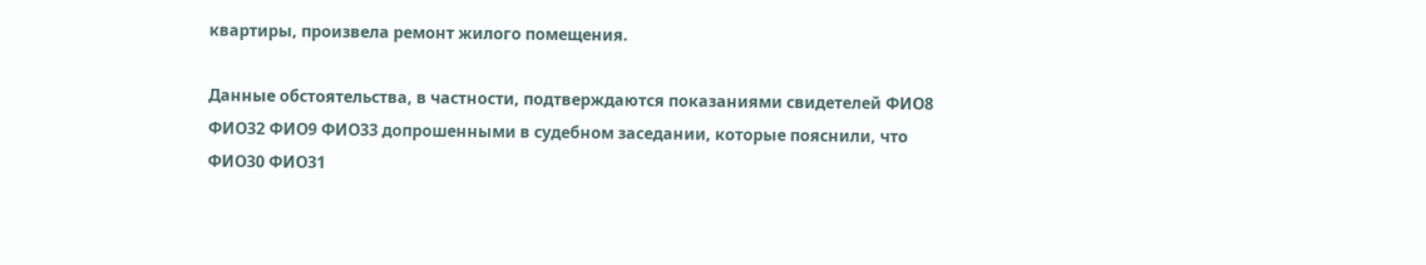квартиры, произвела ремонт жилого помещения.

Данные обстоятельства, в частности, подтверждаются показаниями свидетелей ФИО8 ФИО32 ФИО9 ФИО33 допрошенными в судебном заседании, которые пояснили, что ФИО30 ФИО31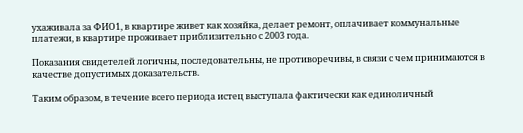ухаживала за ФИО1, в квартире живет как хозяйка, делает ремонт, оплачивает коммунальные платежи, в квартире проживает приблизительно с 2003 года.

Показания свидетелей логичны, последовательны, не противоречивы, в связи с чем принимаются в качестве допустимых доказательств.

Таким образом, в течение всего периода истец выступала фактически как единоличный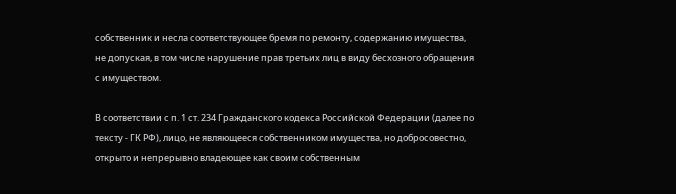собственник и несла соответствующее бремя по ремонту, содержанию имущества, не допуская, в том числе нарушение прав третьих лиц в виду бесхозного обращения с имуществом.

В соответствии с п. 1 ст. 234 Гражданского кодекса Российской Федерации (далее по тексту - ГК РФ), лицо, не являющееся собственником имущества, но добросовестно, открыто и непрерывно владеющее как своим собственным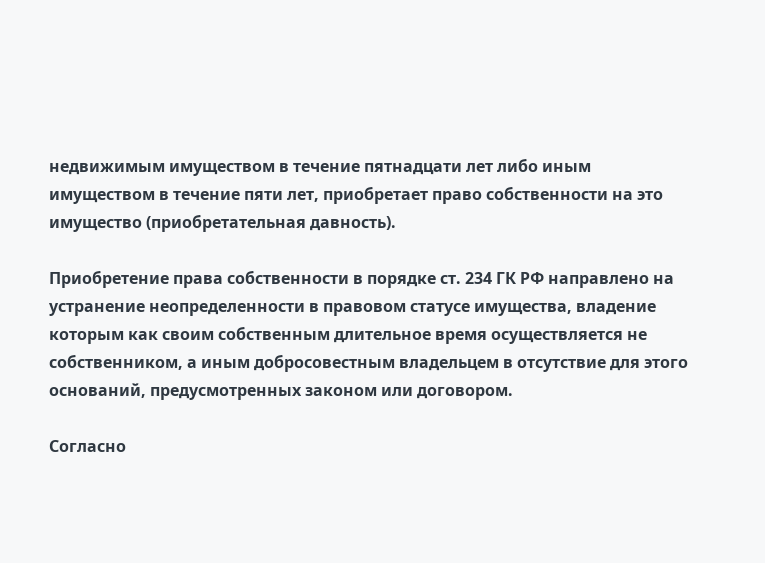недвижимым имуществом в течение пятнадцати лет либо иным имуществом в течение пяти лет, приобретает право собственности на это имущество (приобретательная давность).

Приобретение права собственности в порядке ст. 234 ГК РФ направлено на устранение неопределенности в правовом статусе имущества, владение которым как своим собственным длительное время осуществляется не собственником, а иным добросовестным владельцем в отсутствие для этого оснований, предусмотренных законом или договором.

Согласно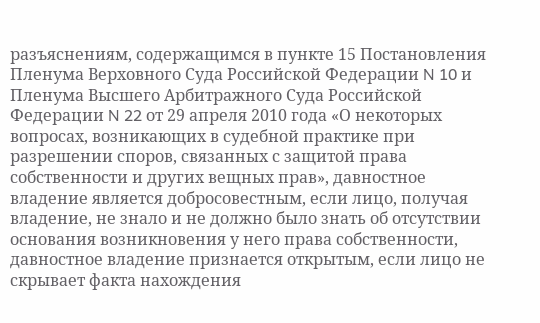разъяснениям, содержащимся в пункте 15 Постановления Пленума Верховного Суда Российской Федерации N 10 и Пленума Высшего Арбитражного Суда Российской Федерации N 22 от 29 апреля 2010 года «О некоторых вопросах, возникающих в судебной практике при разрешении споров, связанных с защитой права собственности и других вещных прав», давностное владение является добросовестным, если лицо, получая владение, не знало и не должно было знать об отсутствии основания возникновения у него права собственности, давностное владение признается открытым, если лицо не скрывает факта нахождения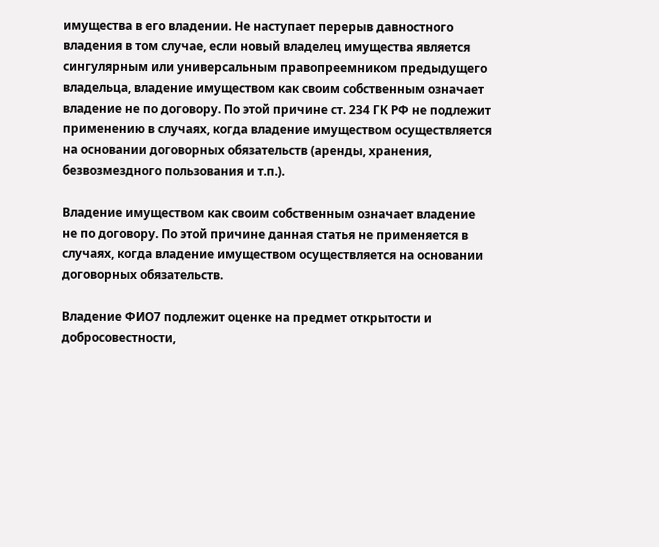имущества в его владении. Не наступает перерыв давностного владения в том случае, если новый владелец имущества является сингулярным или универсальным правопреемником предыдущего владельца, владение имуществом как своим собственным означает владение не по договору. По этой причине ст. 234 ГК РФ не подлежит применению в случаях, когда владение имуществом осуществляется на основании договорных обязательств (аренды, хранения, безвозмездного пользования и т.п.).

Владение имуществом как своим собственным означает владение не по договору. По этой причине данная статья не применяется в случаях, когда владение имуществом осуществляется на основании договорных обязательств.

Владение ФИО7 подлежит оценке на предмет открытости и добросовестности,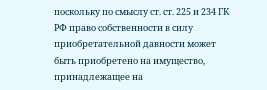поскольку по смыслу ст. ст. 225 и 234 ГК РФ право собственности в силу приобретательной давности может быть приобретено на имущество, принадлежащее на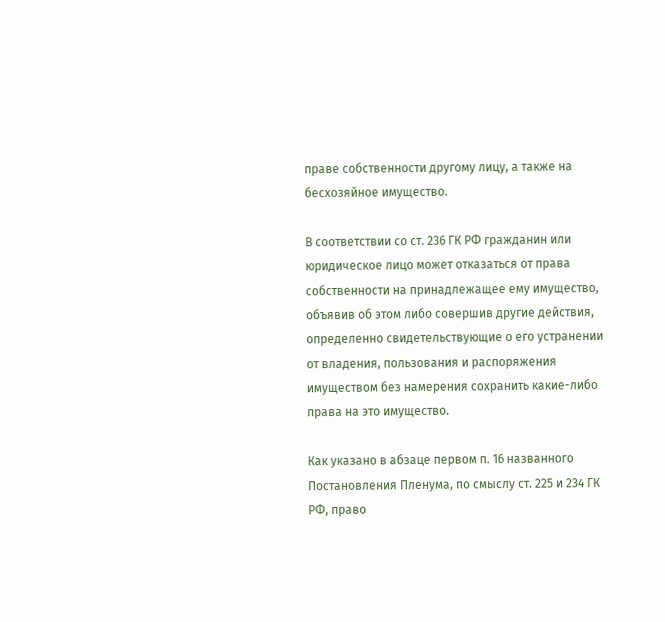праве собственности другому лицу, а также на бесхозяйное имущество.

В соответствии со ст. 236 ГК РФ гражданин или юридическое лицо может отказаться от права собственности на принадлежащее ему имущество, объявив об этом либо совершив другие действия, определенно свидетельствующие о его устранении от владения, пользования и распоряжения имуществом без намерения сохранить какие-либо права на это имущество.

Как указано в абзаце первом п. 16 названного Постановления Пленума, по смыслу ст. 225 и 234 ГК РФ, право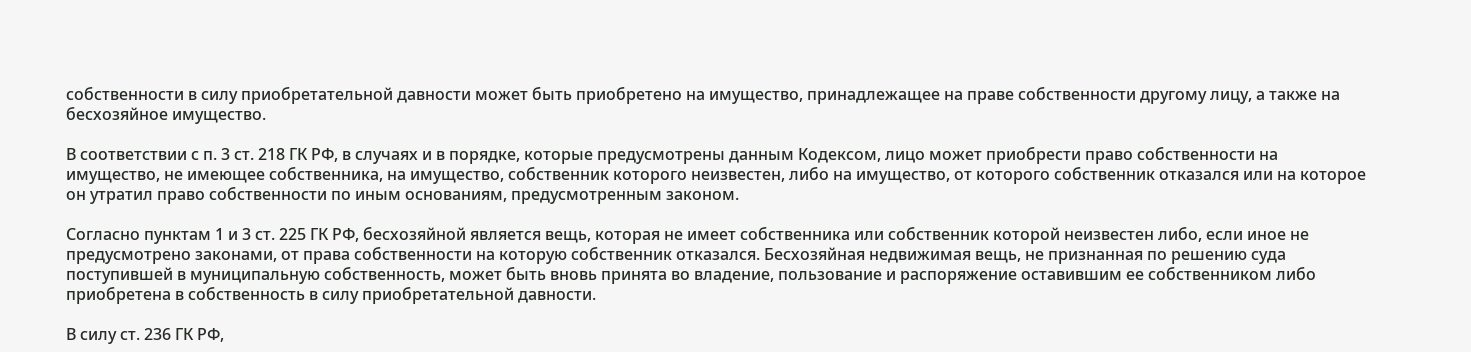собственности в силу приобретательной давности может быть приобретено на имущество, принадлежащее на праве собственности другому лицу, а также на бесхозяйное имущество.

В соответствии с п. 3 ст. 218 ГК РФ, в случаях и в порядке, которые предусмотрены данным Кодексом, лицо может приобрести право собственности на имущество, не имеющее собственника, на имущество, собственник которого неизвестен, либо на имущество, от которого собственник отказался или на которое он утратил право собственности по иным основаниям, предусмотренным законом.

Согласно пунктам 1 и 3 ст. 225 ГК РФ, бесхозяйной является вещь, которая не имеет собственника или собственник которой неизвестен либо, если иное не предусмотрено законами, от права собственности на которую собственник отказался. Бесхозяйная недвижимая вещь, не признанная по решению суда поступившей в муниципальную собственность, может быть вновь принята во владение, пользование и распоряжение оставившим ее собственником либо приобретена в собственность в силу приобретательной давности.

В силу ст. 236 ГК РФ,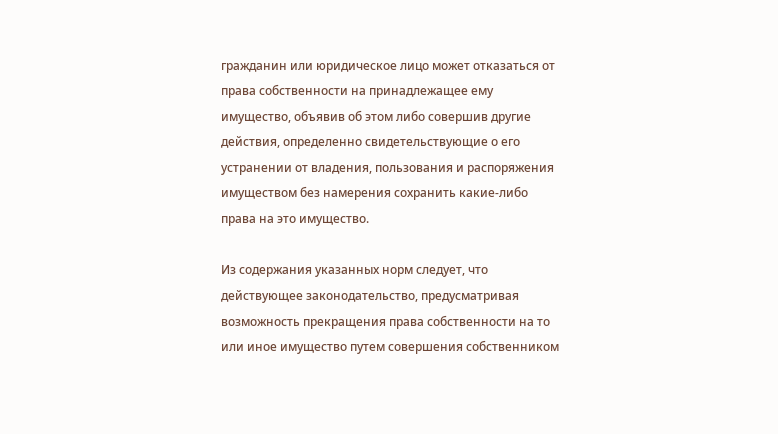гражданин или юридическое лицо может отказаться от права собственности на принадлежащее ему имущество, объявив об этом либо совершив другие действия, определенно свидетельствующие о его устранении от владения, пользования и распоряжения имуществом без намерения сохранить какие-либо права на это имущество.

Из содержания указанных норм следует, что действующее законодательство, предусматривая возможность прекращения права собственности на то или иное имущество путем совершения собственником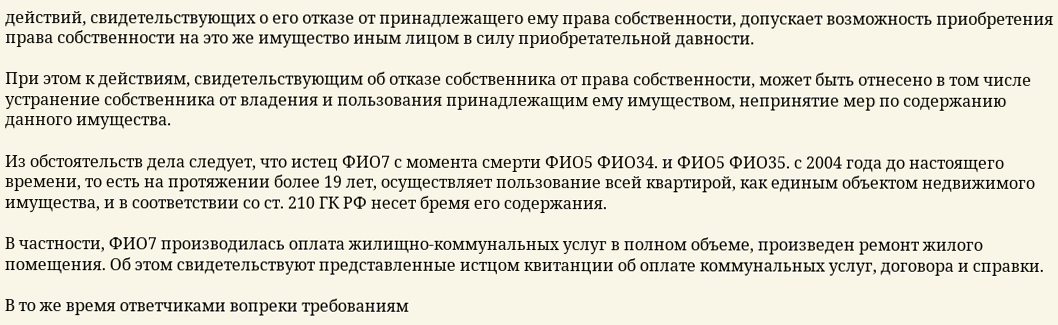действий, свидетельствующих о его отказе от принадлежащего ему права собственности, допускает возможность приобретения права собственности на это же имущество иным лицом в силу приобретательной давности.

При этом к действиям, свидетельствующим об отказе собственника от права собственности, может быть отнесено в том числе устранение собственника от владения и пользования принадлежащим ему имуществом, непринятие мер по содержанию данного имущества.

Из обстоятельств дела следует, что истец ФИО7 с момента смерти ФИО5 ФИО34. и ФИО5 ФИО35. с 2004 года до настоящего времени, то есть на протяжении более 19 лет, осуществляет пользование всей квартирой, как единым объектом недвижимого имущества, и в соответствии со ст. 210 ГК РФ несет бремя его содержания.

В частности, ФИО7 производилась оплата жилищно-коммунальных услуг в полном объеме, произведен ремонт жилого помещения. Об этом свидетельствуют представленные истцом квитанции об оплате коммунальных услуг, договора и справки.

В то же время ответчиками вопреки требованиям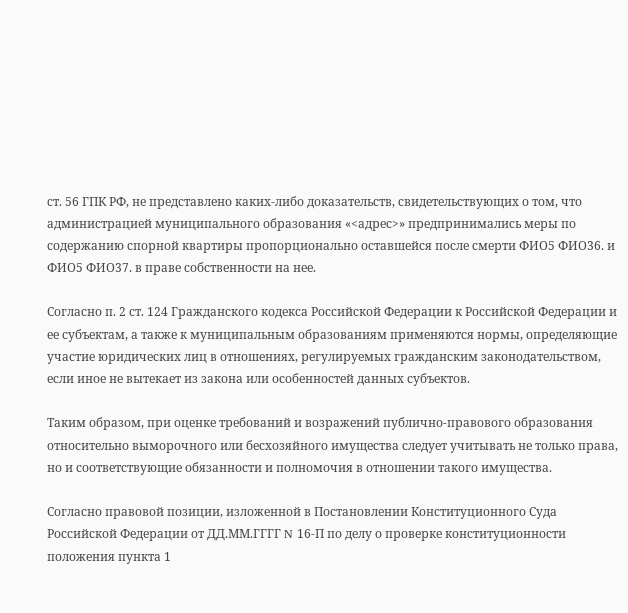ст. 56 ГПК РФ, не представлено каких-либо доказательств, свидетельствующих о том, что администрацией муниципального образования «<адрес>» предпринимались меры по содержанию спорной квартиры пропорционально оставшейся после смерти ФИО5 ФИО36. и ФИО5 ФИО37. в праве собственности на нее.

Согласно п. 2 ст. 124 Гражданского кодекса Российской Федерации к Российской Федерации и ее субъектам, а также к муниципальным образованиям применяются нормы, определяющие участие юридических лиц в отношениях, регулируемых гражданским законодательством, если иное не вытекает из закона или особенностей данных субъектов.

Таким образом, при оценке требований и возражений публично-правового образования относительно выморочного или бесхозяйного имущества следует учитывать не только права, но и соответствующие обязанности и полномочия в отношении такого имущества.

Согласно правовой позиции, изложенной в Постановлении Конституционного Суда Российской Федерации от ДД.ММ.ГГГГ N 16-П по делу о проверке конституционности положения пункта 1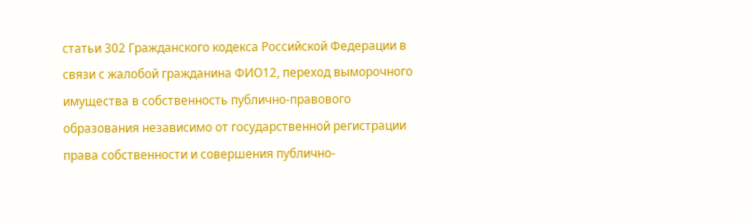статьи 302 Гражданского кодекса Российской Федерации в связи с жалобой гражданина ФИО12, переход выморочного имущества в собственность публично-правового образования независимо от государственной регистрации права собственности и совершения публично-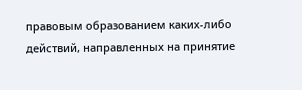правовым образованием каких-либо действий, направленных на принятие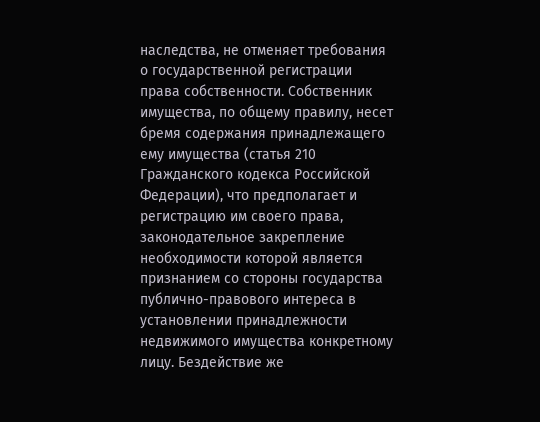наследства, не отменяет требования о государственной регистрации права собственности. Собственник имущества, по общему правилу, несет бремя содержания принадлежащего ему имущества (статья 210 Гражданского кодекса Российской Федерации), что предполагает и регистрацию им своего права, законодательное закрепление необходимости которой является признанием со стороны государства публично-правового интереса в установлении принадлежности недвижимого имущества конкретному лицу. Бездействие же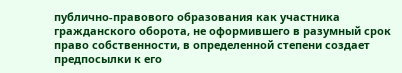публично-правового образования как участника гражданского оборота, не оформившего в разумный срок право собственности, в определенной степени создает предпосылки к его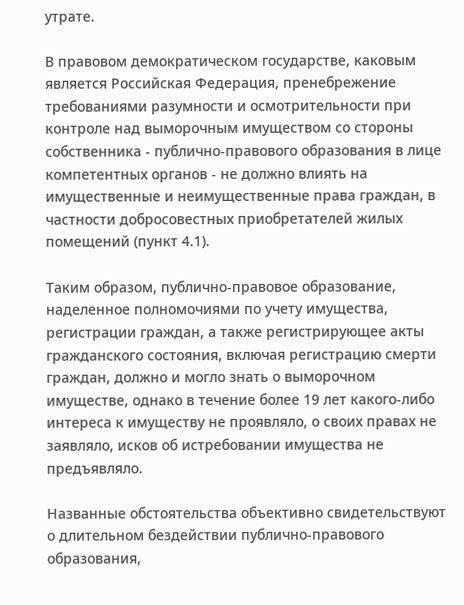утрате.

В правовом демократическом государстве, каковым является Российская Федерация, пренебрежение требованиями разумности и осмотрительности при контроле над выморочным имуществом со стороны собственника - публично-правового образования в лице компетентных органов - не должно влиять на имущественные и неимущественные права граждан, в частности добросовестных приобретателей жилых помещений (пункт 4.1).

Таким образом, публично-правовое образование, наделенное полномочиями по учету имущества, регистрации граждан, а также регистрирующее акты гражданского состояния, включая регистрацию смерти граждан, должно и могло знать о выморочном имуществе, однако в течение более 19 лет какого-либо интереса к имуществу не проявляло, о своих правах не заявляло, исков об истребовании имущества не предъявляло.

Названные обстоятельства объективно свидетельствуют о длительном бездействии публично-правового образования,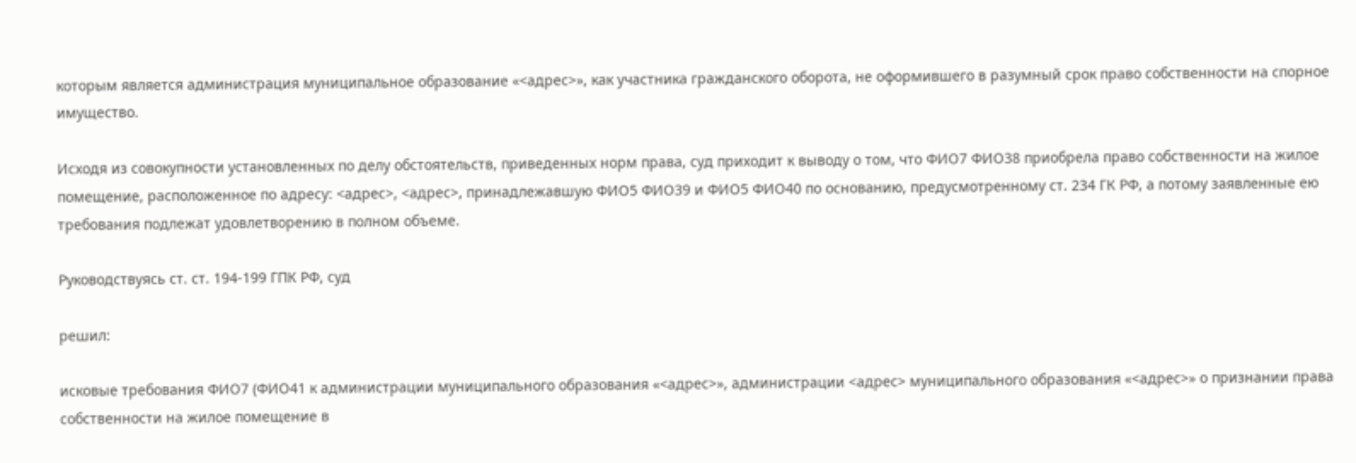которым является администрация муниципальное образование «<адрес>», как участника гражданского оборота, не оформившего в разумный срок право собственности на спорное имущество.

Исходя из совокупности установленных по делу обстоятельств, приведенных норм права, суд приходит к выводу о том, что ФИО7 ФИО38 приобрела право собственности на жилое помещение, расположенное по адресу: <адрес>, <адрес>, принадлежавшую ФИО5 ФИО39 и ФИО5 ФИО40 по основанию, предусмотренному ст. 234 ГК РФ, а потому заявленные ею требования подлежат удовлетворению в полном объеме.

Руководствуясь ст. ст. 194-199 ГПК РФ, суд

решил:

исковые требования ФИО7 (ФИО41 к администрации муниципального образования «<адрес>», администрации <адрес> муниципального образования «<адрес>» о признании права собственности на жилое помещение в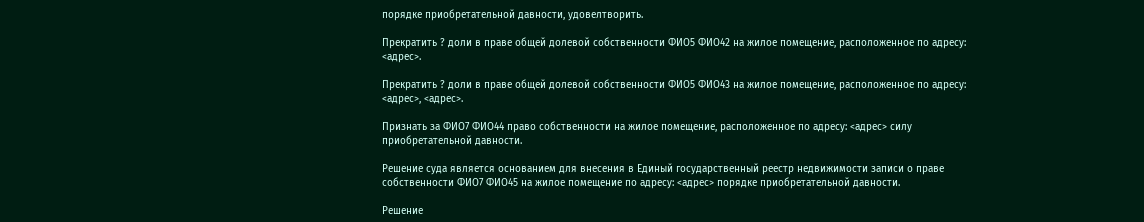порядке приобретательной давности, удовелтворить.

Прекратить ? доли в праве общей долевой собственности ФИО5 ФИО42 на жилое помещение, расположенное по адресу: <адрес>.

Прекратить ? доли в праве общей долевой собственности ФИО5 ФИО43 на жилое помещение, расположенное по адресу: <адрес>, <адрес>.

Признать за ФИО7 ФИО44 право собственности на жилое помещение, расположенное по адресу: <адрес> силу приобретательной давности.

Решение суда является основанием для внесения в Единый государственный реестр недвижимости записи о праве собственности ФИО7 ФИО45 на жилое помещение по адресу: <адрес> порядке приобретательной давности.

Решение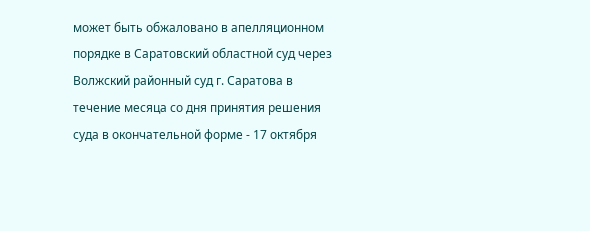может быть обжаловано в апелляционном порядке в Саратовский областной суд через Волжский районный суд г. Саратова в течение месяца со дня принятия решения суда в окончательной форме - 17 октября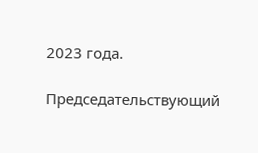2023 года.

Председательствующий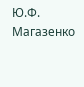Ю.Ф. Магазенко